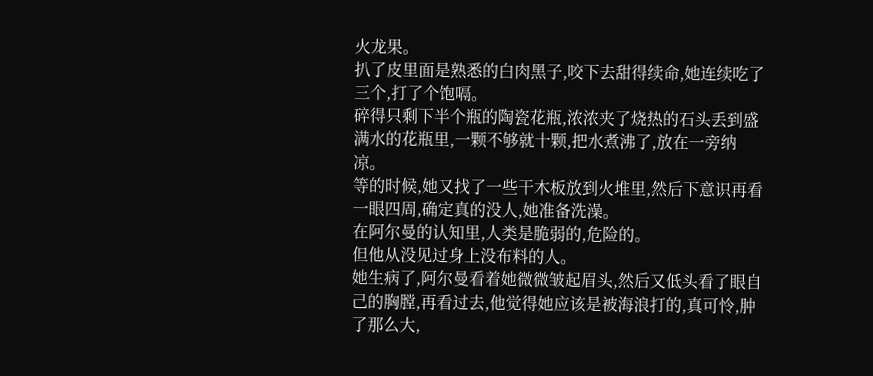火龙果。
扒了皮里面是熟悉的白肉黑子,咬下去甜得续命,她连续吃了三个,打了个饱嗝。
碎得只剩下半个瓶的陶瓷花瓶,浓浓夹了烧热的石头丢到盛满水的花瓶里,一颗不够就十颗,把水煮沸了,放在一旁纳凉。
等的时候,她又找了一些干木板放到火堆里,然后下意识再看一眼四周,确定真的没人,她准备洗澡。
在阿尔曼的认知里,人类是脆弱的,危险的。
但他从没见过身上没布料的人。
她生病了,阿尔曼看着她微微皱起眉头,然后又低头看了眼自己的胸膛,再看过去,他觉得她应该是被海浪打的,真可怜,肿了那么大,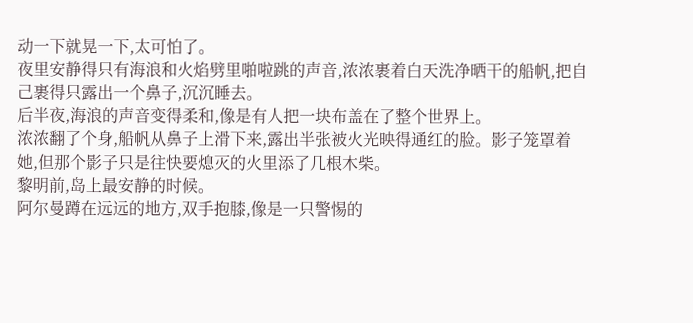动一下就晃一下,太可怕了。
夜里安静得只有海浪和火焰劈里啪啦跳的声音,浓浓裹着白天洗净晒干的船帆,把自己裹得只露出一个鼻子,沉沉睡去。
后半夜,海浪的声音变得柔和,像是有人把一块布盖在了整个世界上。
浓浓翻了个身,船帆从鼻子上滑下来,露出半张被火光映得通红的脸。影子笼罩着她,但那个影子只是往快要熄灭的火里添了几根木柴。
黎明前,岛上最安静的时候。
阿尔曼蹲在远远的地方,双手抱膝,像是一只警惕的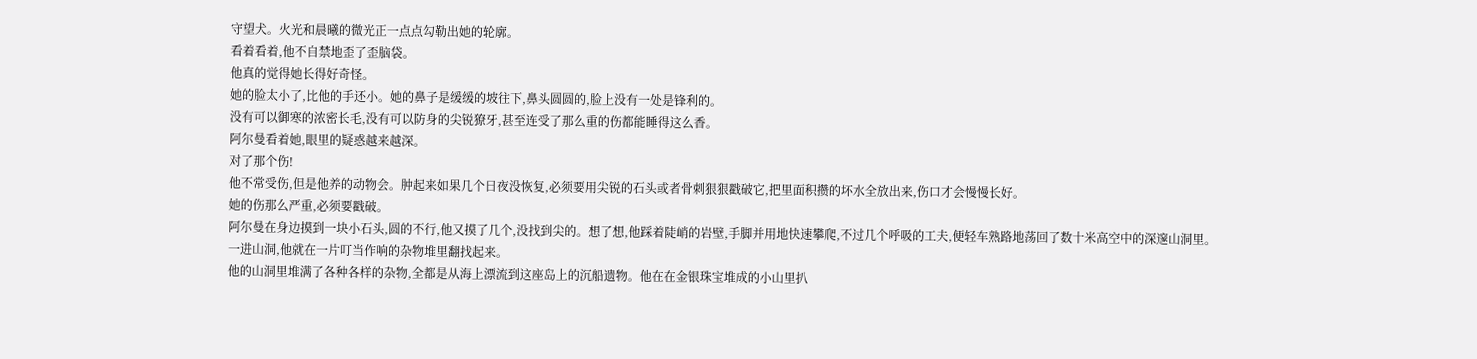守望犬。火光和晨曦的微光正一点点勾勒出她的轮廓。
看着看着,他不自禁地歪了歪脑袋。
他真的觉得她长得好奇怪。
她的脸太小了,比他的手还小。她的鼻子是缓缓的坡往下,鼻头圆圆的,脸上没有一处是锋利的。
没有可以御寒的浓密长毛,没有可以防身的尖锐獠牙,甚至连受了那么重的伤都能睡得这么香。
阿尔曼看着她,眼里的疑惑越来越深。
对了那个伤!
他不常受伤,但是他养的动物会。肿起来如果几个日夜没恢复,必须要用尖锐的石头或者骨刺狠狠戳破它,把里面积攒的坏水全放出来,伤口才会慢慢长好。
她的伤那么严重,必须要戳破。
阿尔曼在身边摸到一块小石头,圆的不行,他又摸了几个,没找到尖的。想了想,他踩着陡峭的岩壁,手脚并用地快速攀爬,不过几个呼吸的工夫,便轻车熟路地荡回了数十米高空中的深邃山洞里。
一进山洞,他就在一片叮当作响的杂物堆里翻找起来。
他的山洞里堆满了各种各样的杂物,全都是从海上漂流到这座岛上的沉船遗物。他在在金银珠宝堆成的小山里扒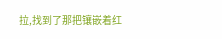拉,找到了那把镶嵌着红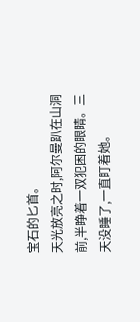宝石的匕首。
天光放亮之时,阿尔曼趴在山洞前,半睁着一双犯困的眼睛。三天没睡了,一直盯着她。